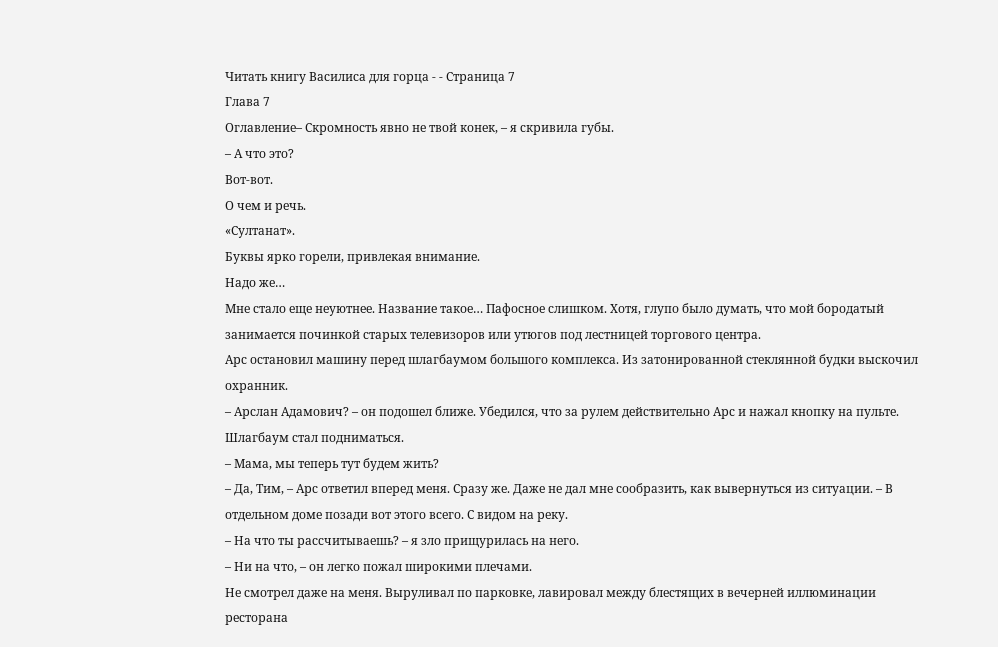Читать книгу Василиса для горца - - Страница 7
Глава 7
Оглавление– Скромность явно не твой конек, – я скривила губы.
– А что это?
Вот-вот.
О чем и речь.
«Султанат».
Буквы ярко горели, привлекая внимание.
Надо же…
Мне стало еще неуютнее. Название такое… Пафосное слишком. Хотя, глупо было думать, что мой бородатый занимается починкой старых телевизоров или утюгов под лестницей торгового центра.
Арс остановил машину перед шлагбаумом большого комплекса. Из затонированной стеклянной будки выскочил охранник.
– Арслан Адамович? – он подошел ближе. Убедился, что за рулем действительно Арс и нажал кнопку на пульте.
Шлагбаум стал подниматься.
– Мама, мы теперь тут будем жить?
– Да, Тим, – Арс ответил вперед меня. Сразу же. Даже не дал мне сообразить, как вывернуться из ситуации. – В отдельном доме позади вот этого всего. С видом на реку.
– На что ты рассчитываешь? – я зло прищурилась на него.
– Ни на что, – он легко пожал широкими плечами.
Не смотрел даже на меня. Выруливал по парковке, лавировал между блестящих в вечерней иллюминации ресторана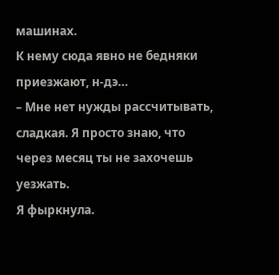машинах.
К нему сюда явно не бедняки приезжают, н-дэ…
– Мне нет нужды рассчитывать, сладкая. Я просто знаю, что через месяц ты не захочешь уезжать.
Я фыркнула.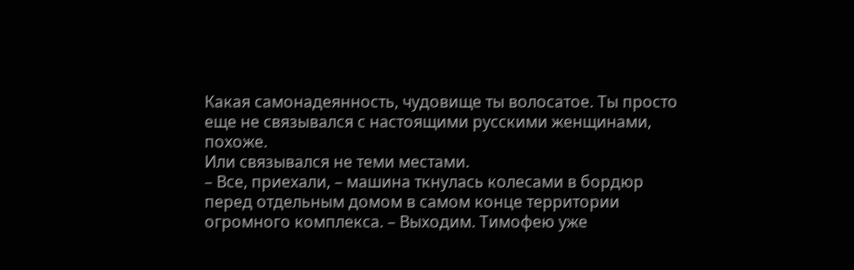Какая самонадеянность, чудовище ты волосатое. Ты просто еще не связывался с настоящими русскими женщинами, похоже.
Или связывался не теми местами.
– Все, приехали, – машина ткнулась колесами в бордюр перед отдельным домом в самом конце территории огромного комплекса. – Выходим. Тимофею уже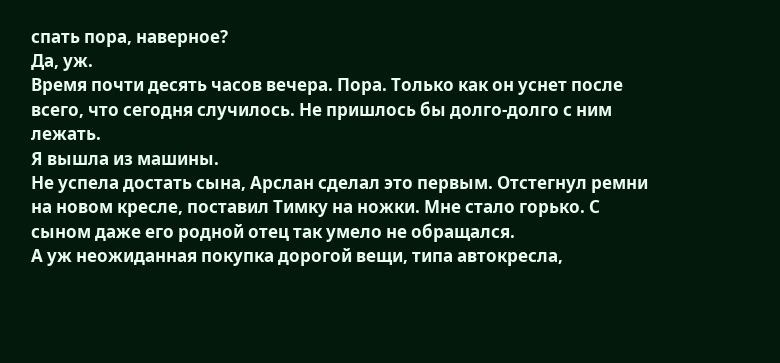спать пора, наверное?
Да, уж.
Время почти десять часов вечера. Пора. Только как он уснет после всего, что сегодня случилось. Не пришлось бы долго-долго с ним лежать.
Я вышла из машины.
Не успела достать сына, Арслан сделал это первым. Отстегнул ремни на новом кресле, поставил Тимку на ножки. Мне стало горько. С сыном даже его родной отец так умело не обращался.
А уж неожиданная покупка дорогой вещи, типа автокресла,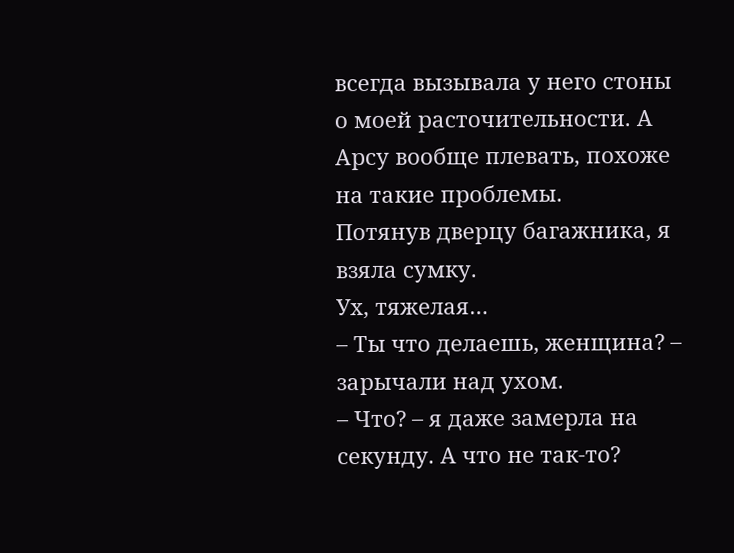всегда вызывала у него стоны о моей расточительности. А Арсу вообще плевать, похоже на такие проблемы.
Потянув дверцу багажника, я взяла сумку.
Ух, тяжелая…
– Ты что делаешь, женщина? – зарычали над ухом.
– Что? – я даже замерла на секунду. А что не так-то?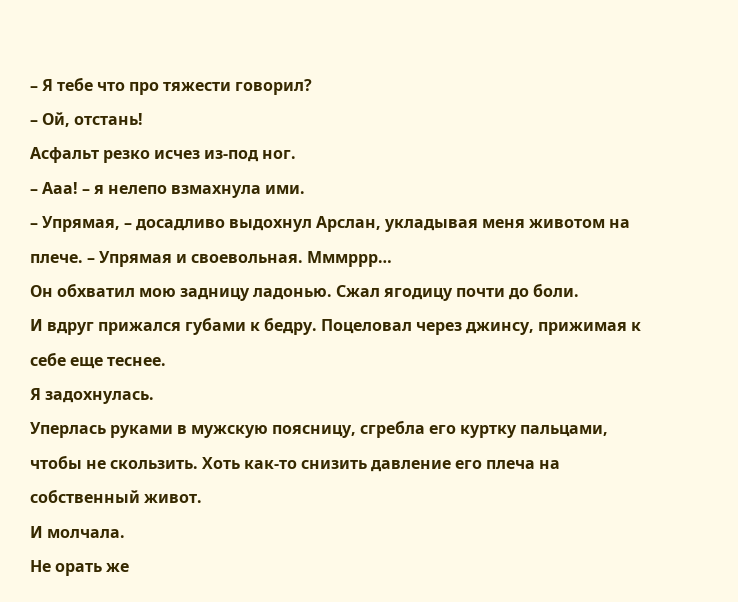– Я тебе что про тяжести говорил?
– Ой, отстань!
Асфальт резко исчез из-под ног.
– Ааа! – я нелепо взмахнула ими.
– Упрямая, – досадливо выдохнул Арслан, укладывая меня животом на плече. – Упрямая и своевольная. Мммррр…
Он обхватил мою задницу ладонью. Сжал ягодицу почти до боли.
И вдруг прижался губами к бедру. Поцеловал через джинсу, прижимая к себе еще теснее.
Я задохнулась.
Уперлась руками в мужскую поясницу, сгребла его куртку пальцами, чтобы не скользить. Хоть как-то снизить давление его плеча на собственный живот.
И молчала.
Не орать же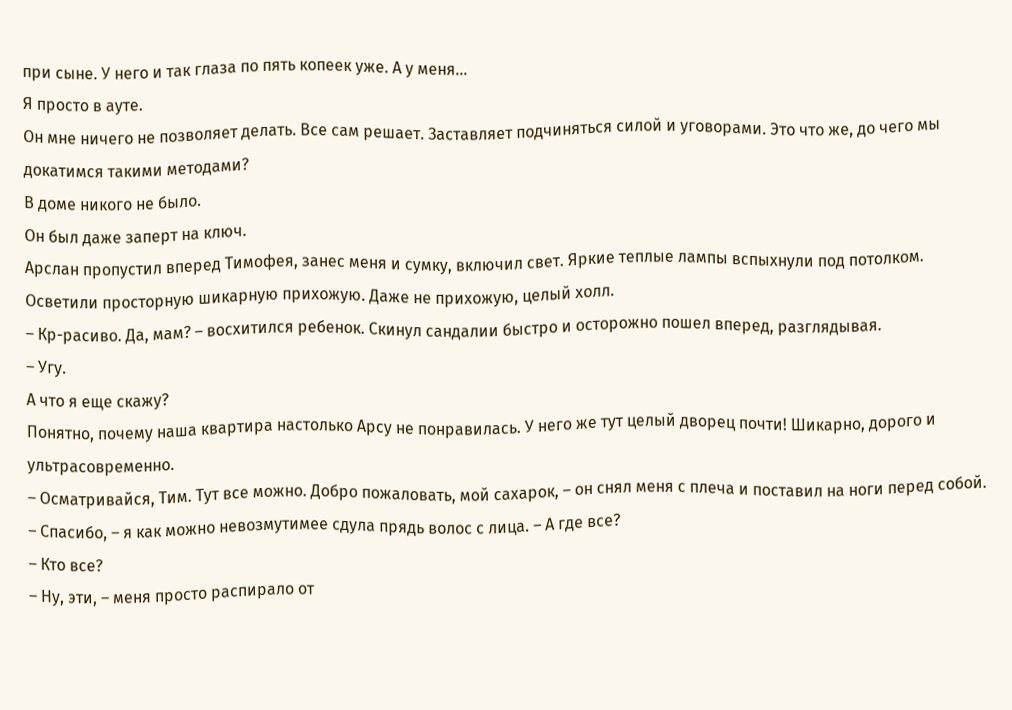при сыне. У него и так глаза по пять копеек уже. А у меня…
Я просто в ауте.
Он мне ничего не позволяет делать. Все сам решает. Заставляет подчиняться силой и уговорами. Это что же, до чего мы докатимся такими методами?
В доме никого не было.
Он был даже заперт на ключ.
Арслан пропустил вперед Тимофея, занес меня и сумку, включил свет. Яркие теплые лампы вспыхнули под потолком. Осветили просторную шикарную прихожую. Даже не прихожую, целый холл.
– Кр-расиво. Да, мам? – восхитился ребенок. Скинул сандалии быстро и осторожно пошел вперед, разглядывая.
– Угу.
А что я еще скажу?
Понятно, почему наша квартира настолько Арсу не понравилась. У него же тут целый дворец почти! Шикарно, дорого и ультрасовременно.
– Осматривайся, Тим. Тут все можно. Добро пожаловать, мой сахарок, – он снял меня с плеча и поставил на ноги перед собой.
– Спасибо, – я как можно невозмутимее сдула прядь волос с лица. – А где все?
– Кто все?
– Ну, эти, – меня просто распирало от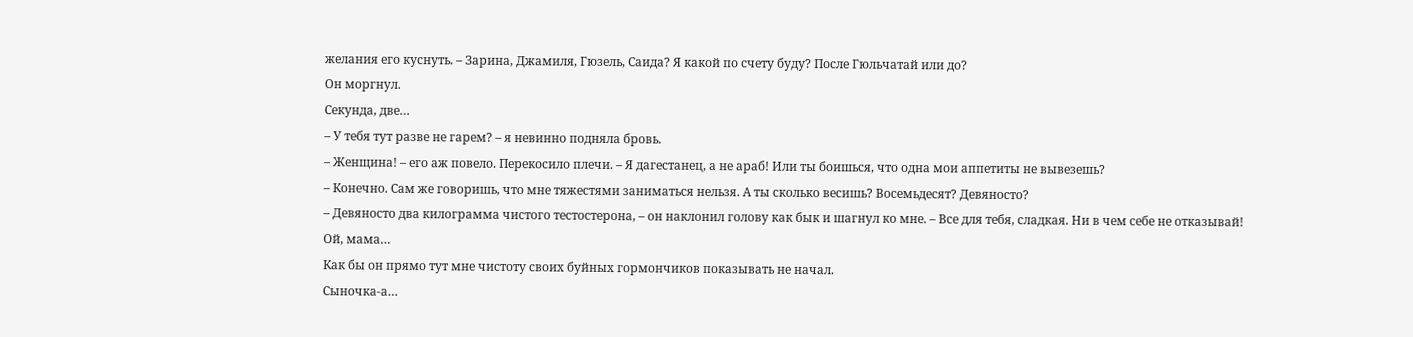желания его куснуть. – Зарина, Джамиля, Гюзель, Саида? Я какой по счету буду? После Гюльчатай или до?
Он моргнул.
Секунда, две…
– У тебя тут разве не гарем? – я невинно подняла бровь.
– Женщина! – его аж повело. Перекосило плечи. – Я дагестанец, а не араб! Или ты боишься, что одна мои аппетиты не вывезешь?
– Конечно. Сам же говоришь, что мне тяжестями заниматься нельзя. А ты сколько весишь? Восемьдесят? Девяносто?
– Девяносто два килограмма чистого тестостерона, – он наклонил голову как бык и шагнул ко мне. – Все для тебя, сладкая. Ни в чем себе не отказывай!
Ой, мама…
Как бы он прямо тут мне чистоту своих буйных гормончиков показывать не начал.
Сыночка-а…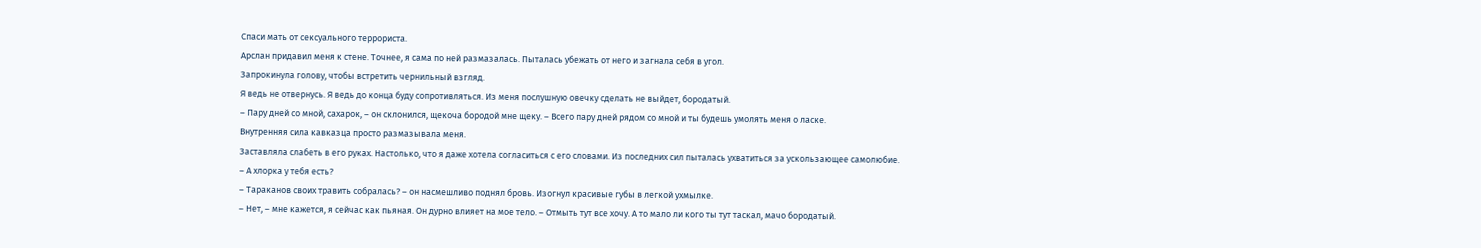Спаси мать от сексуального террориста.
Арслан придавил меня к стене. Точнее, я сама по ней размазалась. Пыталась убежать от него и загнала себя в угол.
Запрокинула голову, чтобы встретить чернильный взгляд.
Я ведь не отвернусь. Я ведь до конца буду сопротивляться. Из меня послушную овечку сделать не выйдет, бородатый.
– Пару дней со мной, сахарок, – он склонился, щекоча бородой мне щеку. – Всего пару дней рядом со мной и ты будешь умолять меня о ласке.
Внутренняя сила кавказца просто размазывала меня.
Заставляла слабеть в его руках. Настолько, что я даже хотела согласиться с его словами. Из последних сил пыталась ухватиться за ускользающее самолюбие.
– А хлорка у тебя есть?
– Тараканов своих травить собралась? – он насмешливо поднял бровь. Изогнул красивые губы в легкой ухмылке.
– Нет, – мне кажется, я сейчас как пьяная. Он дурно влияет на мое тело. – Отмыть тут все хочу. А то мало ли кого ты тут таскал, мачо бородатый.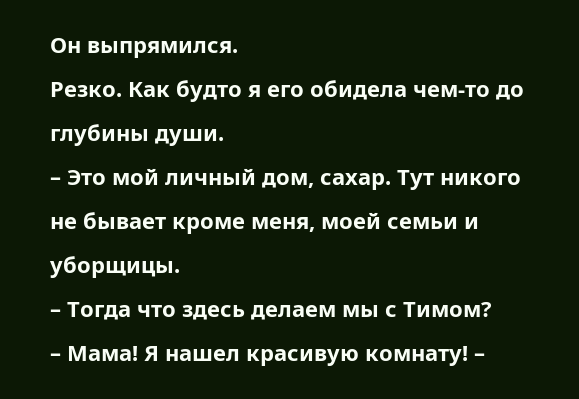Он выпрямился.
Резко. Как будто я его обидела чем-то до глубины души.
– Это мой личный дом, сахар. Тут никого не бывает кроме меня, моей семьи и уборщицы.
– Тогда что здесь делаем мы с Тимом?
– Мама! Я нашел красивую комнату! –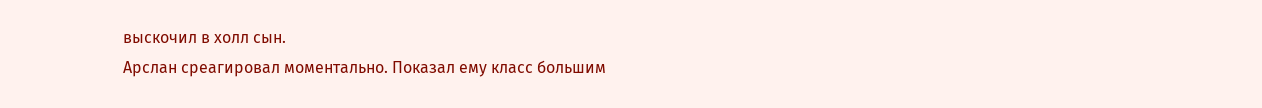выскочил в холл сын.
Арслан среагировал моментально. Показал ему класс большим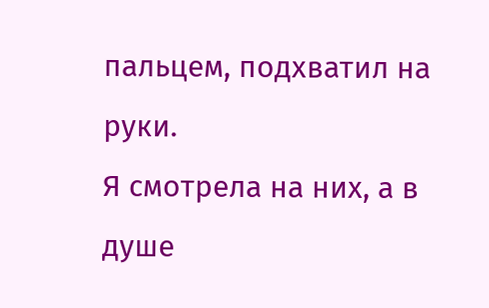пальцем, подхватил на руки.
Я смотрела на них, а в душе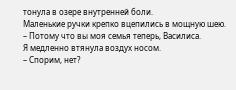тонула в озере внутренней боли.
Маленькие ручки крепко вцепились в мощную шею.
– Потому что вы моя семья теперь, Василиса.
Я медленно втянула воздух носом.
– Спорим, нет?